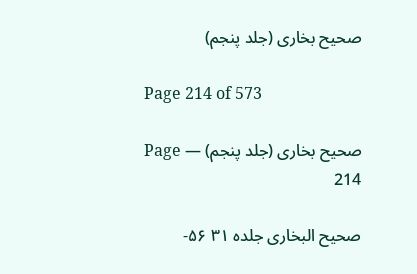صحیح بخاری (جلد پنجم)

Page 214 of 573

صحیح بخاری (جلد پنجم) — Page 214

صحيح البخاری جلده ۳۱ ۵۶-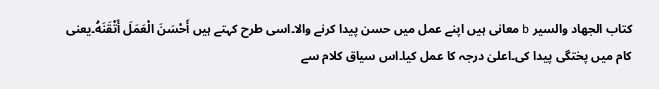كتاب الجهاد والسير b معانی ہیں اپنے عمل میں حسن پیدا کرنے والا۔اسی طرح کہتے ہیں أَحْسَنَ الْعَمَلَ أَتْقَنَهُ۔یعنی کام میں پختگی پیدا کی۔اعلیٰ درجہ کا عمل کیا۔اس سیاق کلام سے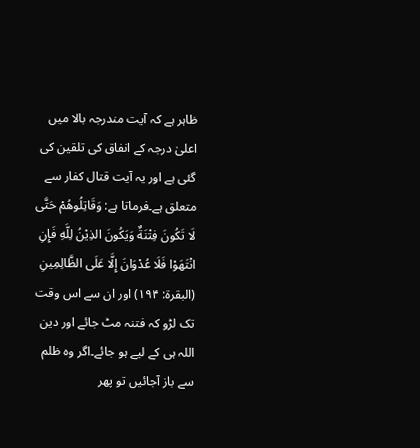ظاہر ہے کہ آیت مندرجہ بالا میں اعلیٰ درجہ کے انفاق کی تلقین کی گئی ہے اور یہ آیت قتال کفار سے متعلق ہے۔فرماتا ہے: وَقَاتِلُوهُمْ حَتَّى لَا تَكُونَ فِتْنَةٌ وَيَكُونَ الذِيْنُ لِلَّهِ فَإِنِ انْتَهَوْا فَلَا عُدْوَانَ إِلَّا عَلَى الظَّالِمِينِ (البقرۃ: ۱۹۴) اور ان سے اس وقت تک لڑو کہ فتنہ مٹ جائے اور دین اللہ ہی کے لیے ہو جائے۔اگر وہ ظلم سے باز آجائیں تو پھر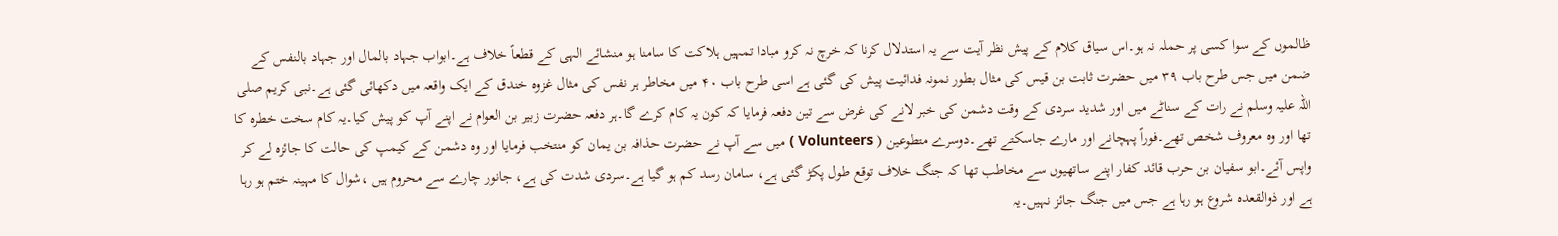ظالموں کے سوا کسی پر حملہ نہ ہو۔اس سیاق کلام کے پیش نظر آیت سے یہ استدلال کرنا کہ خرچ نہ کرو مبادا تمہیں ہلاکت کا سامنا ہو منشائے الہی کے قطعاً خلاف ہے۔ابواب جہاد بالمال اور جہاد بالنفس کے ضمن میں جس طرح باب ۳۹ میں حضرت ثابت بن قیس کی مثال بطور نمونہ فدائیت پیش کی گئی ہے اسی طرح باب ۴۰ میں مخاطر ہر نفس کی مثال غزوہ خندق کے ایک واقعہ میں دکھائی گئی ہے۔نبی کریم صلی اللہ علیہ وسلم نے رات کے سناٹے میں اور شدید سردی کے وقت دشمن کی خبر لانے کی غرض سے تین دفعہ فرمایا کہ کون یہ کام کرے گا۔ہر دفعہ حضرت زبیر بن العوام نے اپنے آپ کو پیش کیا۔یہ کام سخت خطرہ کا تھا اور وہ معروف شخص تھے۔فوراً پہچانے اور مارے جاسکتے تھے۔دوسرے متطوعين ( Volunteers ) میں سے آپ نے حضرت حذافہ بن یمان کو منتخب فرمایا اور وہ دشمن کے کیمپ کی حالت کا جائزہ لے کر واپس آئے۔ابو سفیان بن حرب قائد کفار اپنے ساتھیوں سے مخاطب تھا کہ جنگ خلاف توقع طول پکڑ گئی ہے، سامان رسد کم ہو گیا ہے۔سردی شدت کی ہے، جانور چارے سے محروم ہیں ،شوال کا مہینہ ختم ہو رہا ہے اور ذوالقعدہ شروع ہو رہا ہے جس میں جنگ جائز نہیں۔یہ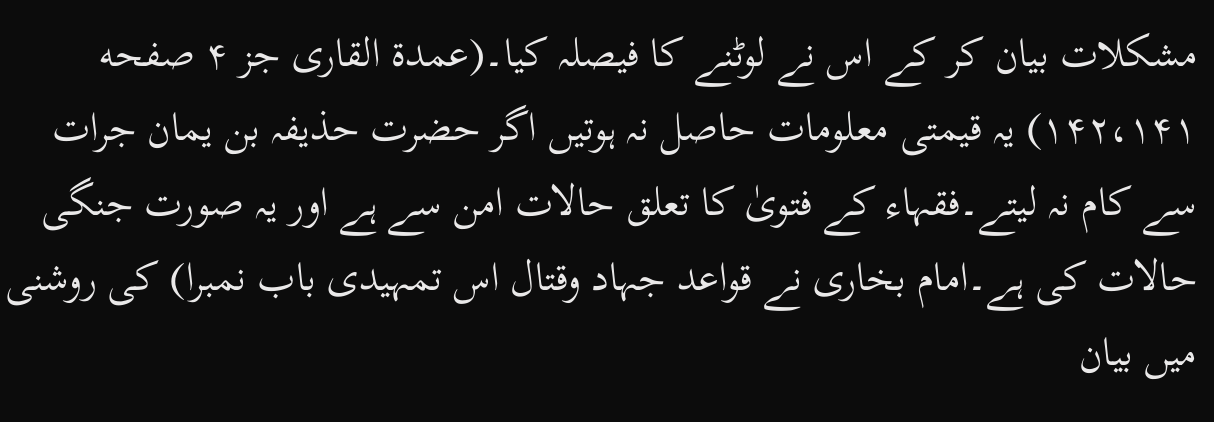مشکلات بیان کر کے اس نے لوٹنے کا فیصلہ کیا۔(عمدۃ القاری جز ۴ صفحه ۱۴۲،۱۴۱) یہ قیمتی معلومات حاصل نہ ہوتیں اگر حضرت حذیفہ بن یمان جرات سے کام نہ لیتے۔فقہاء کے فتویٰ کا تعلق حالات امن سے ہے اور یہ صورت جنگی حالات کی ہے۔امام بخاری نے قواعد جہاد وقتال اس تمہیدی باب نمبرا) کی روشنی میں بیان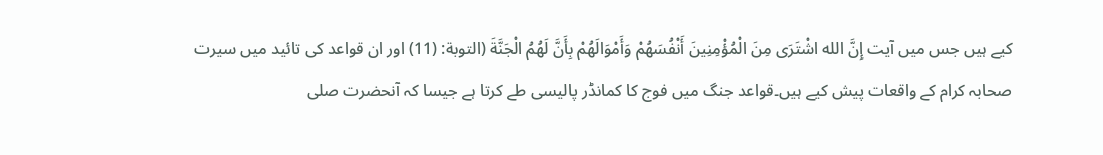کیے ہیں جس میں آیت إِنَّ الله اشْتَرَى مِنَ الْمُؤْمِنِينَ أَنْفُسَهُمْ وَأَمْوَالَهُمْ بِأَنَّ لَهُمُ الْجَنَّةَ (التوبة: (11) اور ان قواعد کی تائید میں سیرت صحابہ کرام کے واقعات پیش کیے ہیں۔قواعد جنگ میں فوج کا کمانڈر پالیسی طے کرتا ہے جیسا کہ آنحضرت صلی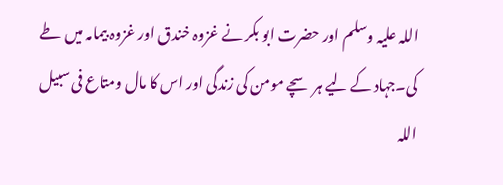اللہ علیہ وسلم اور حضرت ابو بکر نے غزوہ خندق اور غزوہ بیمامہ میں طے کی۔جہاد کے لیے ہر سچے مومن کی زندگی اور اس کا مال ومتاع فی سبیل اللہ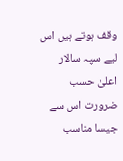وقف ہوتے ہیں اس لیے سپہ سالار اعلیٰ حسب ضرورت اس سے جیسا مناسب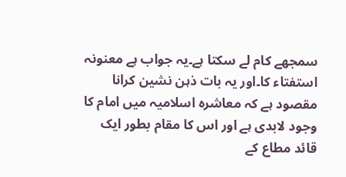سمجھے کام لے سکتا ہے۔یہ جواب ہے معنونہ استفتاء کا۔اور یہ بات ذہن نشین کرانا مقصود ہے کہ معاشرہ اسلامیہ میں امام کا وجود لابدی ہے اور اس کا مقام بطور ایک قائد مطاع کے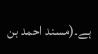ہے۔(مسند احمد بن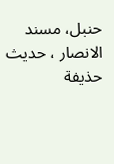حنبل، مسند الانصار ، حديث حذيفة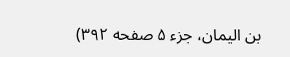بن اليمان، جزء ۵ صفحه ۳۹۲)